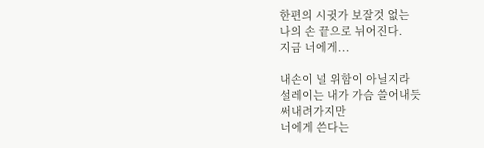한편의 시귓가 보잘것 없는
나의 손 끝으로 뉘어진다.
지금 너에게...

내손이 널 위함이 아닐지라
설레이는 내가 가슴 쓸어내듯
써내려가지만
너에게 쓴다는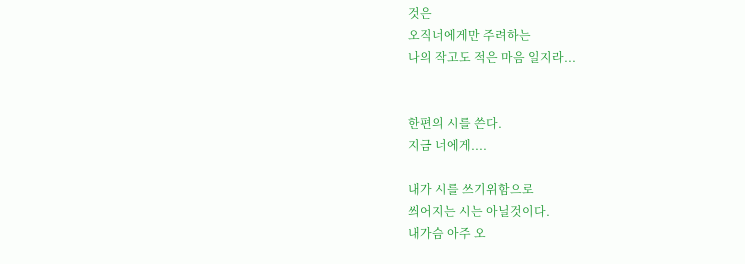것은
오직너에게만 주려하는
나의 작고도 적은 마음 일지라...


한편의 시를 쓴다.
지금 너에게....

내가 시를 쓰기위함으로
씌어지는 시는 아닐것이다.
내가슴 아주 오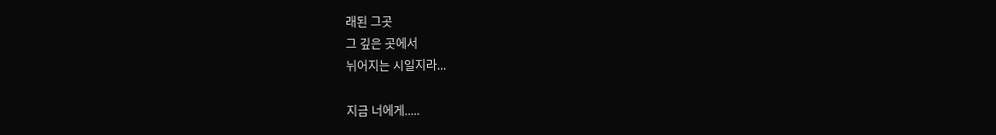래된 그곳
그 깊은 곳에서
뉘어지는 시일지라...

지금 너에게.....